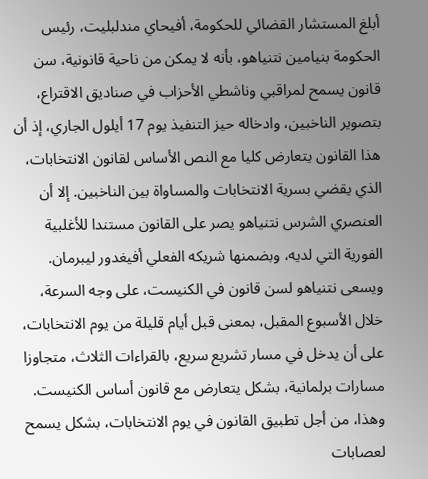أبلغ المستشار القضائي للحكومة، أفيحاي مندلبليت، رئيس الحكومة بنيامين نتنياهو، بأنه لا يمكن من ناحية قانونية، سن قانون يسمح لمراقبي وناشطي الأحزاب في صناديق الاقتراع، بتصوير الناخبين، وادخاله حيز التنفيذ يوم 17 أيلول الجاري، إذ أن هذا القانون يتعارض كليا مع النص الأساس لقانون الانتخابات، الذي يقضي بسرية الانتخابات والمساواة بين الناخبين. إلا أن العنصري الشرس نتنياهو يصر على القانون مستندا للأغلبية الفورية التي لديه، وبضمنها شريكه الفعلي أفيغدور ليبرمان.
ويسعى نتنياهو لسن قانون في الكنيست، على وجه السرعة، خلال الأسبوع المقبل، بمعنى قبل أيام قليلة من يوم الانتخابات، على أن يدخل في مسار تشريع سريع، بالقراءات الثلاث، متجاوزا مسارات برلمانية، بشكل يتعارض مع قانون أساس الكنيست.
وهذا، من أجل تطبيق القانون في يوم الانتخابات، بشكل يسمح لعصابات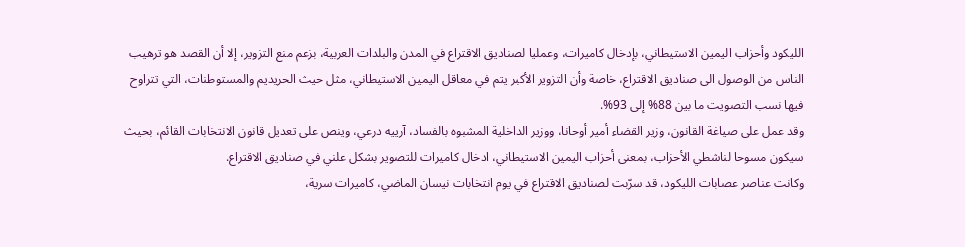الليكود وأحزاب اليمين الاستيطاني، بإدخال كاميرات، وعمليا لصناديق الاقتراع في المدن والبلدات العربية، بزعم منع التزوير، إلا أن القصد هو ترهيب الناس من الوصول الى صناديق الاقتراع، خاصة وأن التزوير الأكبر يتم في معاقل اليمين الاستيطاني، مثل حيث الحريديم والمستوطنات، التي تتراوح فيها نسب التصويت ما بين 88% إلى 93%.
وقد عمل على صياغة القانون، وزير القضاء أمير أوحانا، ووزير الداخلية المشبوه بالفساد، آرييه درعي، وينص على تعديل قانون الانتخابات القائم، بحيث سيكون مسوحا لناشطي الأحزاب، بمعنى أحزاب اليمين الاستيطاني، ادخال كاميرات للتصوير بشكل علني في صناديق الاقتراع.
وكانت عناصر عصابات الليكود، قد سرّبت لصناديق الاقتراع في يوم انتخابات نيسان الماضي، كاميرات سرية،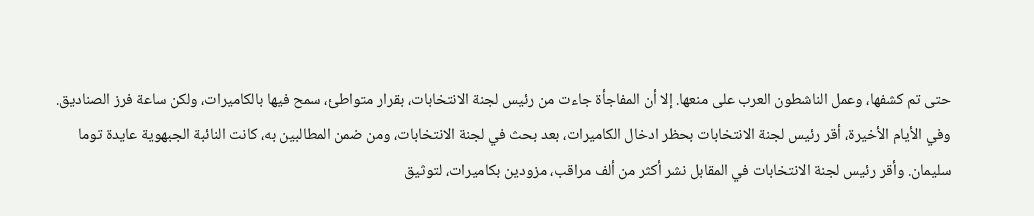حتى تم كشفها، وعمل الناشطون العرب على منعها. إلا أن المفاجأة جاءت من رئيس لجنة الانتخابات، بقرار متواطئ، سمح فيها بالكاميرات، ولكن ساعة فرز الصناديق.
وفي الأيام الأخيرة، أقر رئيس لجنة الانتخابات بحظر ادخال الكاميرات، بعد بحث في لجنة الانتخابات، ومن ضمن المطالبين به، كانت النائبة الجبهوية عايدة توما سليمان. وأقر رئيس لجنة الانتخابات في المقابل نشر أكثر من ألف مراقب، مزودين بكاميرات، لتوثيق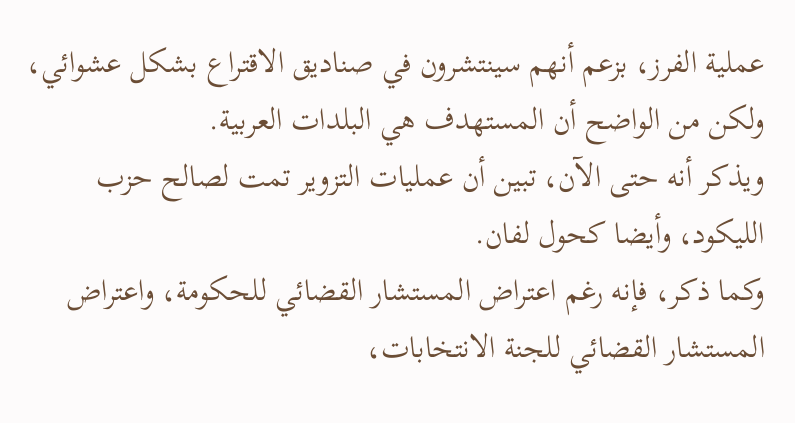عملية الفرز، بزعم أنهم سينتشرون في صناديق الاقتراع بشكل عشوائي، ولكن من الواضح أن المستهدف هي البلدات العربية.
ويذكر أنه حتى الآن، تبين أن عمليات التزوير تمت لصالح حزب الليكود، وأيضا كحول لفان.
وكما ذكر، فإنه رغم اعتراض المستشار القضائي للحكومة، واعتراض المستشار القضائي للجنة الانتخابات،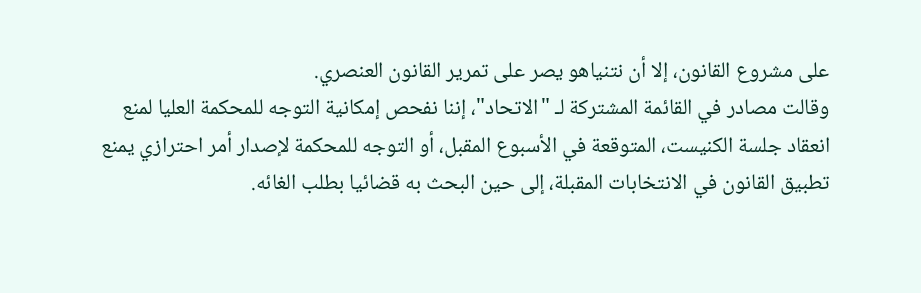على مشروع القانون، إلا أن نتنياهو يصر على تمرير القانون العنصري.
وقالت مصادر في القائمة المشتركة لـ "الاتحاد"، إننا نفحص إمكانية التوجه للمحكمة العليا لمنع انعقاد جلسة الكنيست، المتوقعة في الأسبوع المقبل، أو التوجه للمحكمة لإصدار أمر احترازي يمنع تطبيق القانون في الانتخابات المقبلة، إلى حين البحث به قضائيا بطلب الغائه.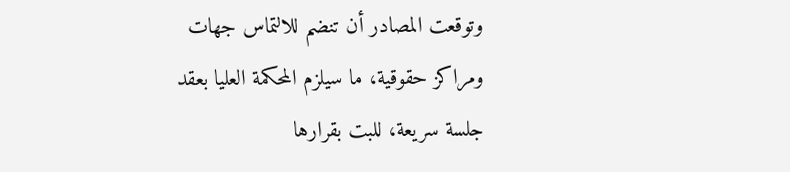وتوقعت المصادر أن تنضم للالتماس جهات ومراكز حقوقية، ما سيلزم المحكمة العليا بعقد جلسة سريعة، للبت بقرارها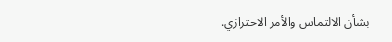بشأن الالتماس والأمر الاحترازي.